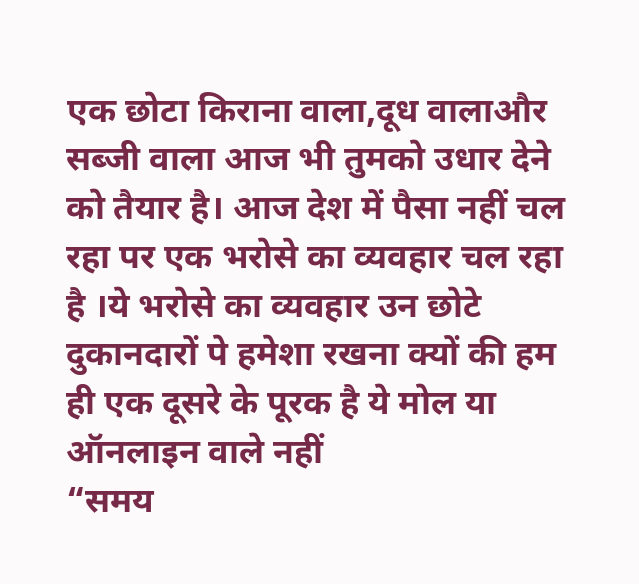एक छोटा किराना वाला,दूध वालाऔर सब्जी वाला आज भी तुमको उधार देने को तैयार है। आज देश में पैसा नहीं चल रहा पर एक भरोसे का व्यवहार चल रहा है ।ये भरोसे का व्यवहार उन छोटे दुकानदारों पे हमेशा रखना क्यों की हम ही एक दूसरे के पूरक है ये मोल या ऑनलाइन वाले नहीं
“समय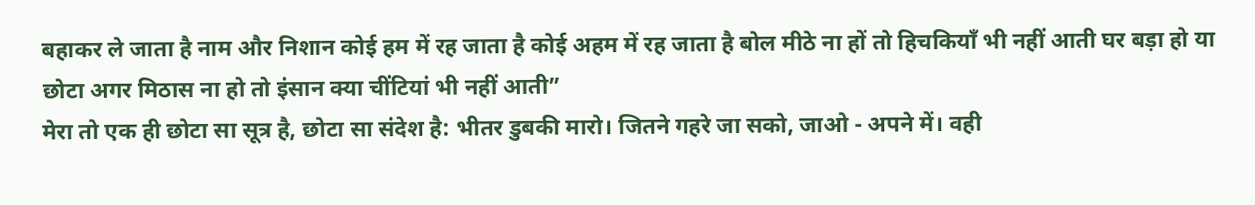बहाकर ले जाता है नाम और निशान कोई हम में रह जाता है कोई अहम में रह जाता है बोल मीठे ना हों तो हिचकियाँ भी नहीं आती घर बड़ा हो या छोटा अगर मिठास ना हो तो इंसान क्या चींटियां भी नहीं आती”
मेरा तो एक ही छोटा सा सूत्र है, छोटा सा संदेश है: भीतर डुबकी मारो। जितने गहरे जा सको, जाओ - अपने में। वही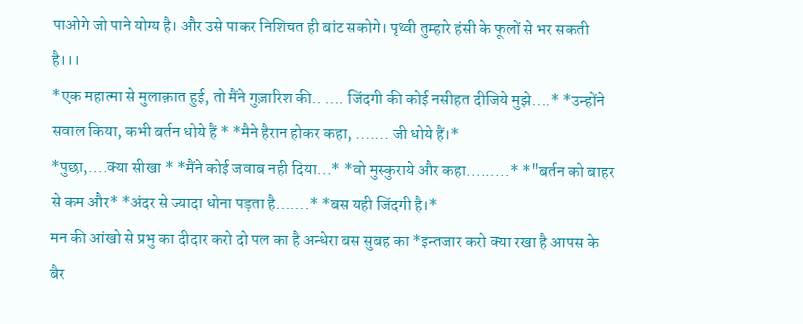पाओगे जो पाने योग्य है। और उसे पाकर निशिचत ही बांट सकोगे। पृथ्वी तुम्हारे हंसी के फूलों से भर सकती है।।।
*एक महात्मा से मुलाक़ात हुई, तो मैंने गुज़ारिश की.. .... जिंदगी की कोई नसीहत दीजिये मुझे....* *उन्होंने सवाल किया, कभी बर्तन धोये हैं * *मैने हैरान होकर कहा, ....... जी धोये हैं।*
*पुछा,....क्या सीखा * *मैंने कोई जवाब नही दिया...* *वो मुस्कुराये और कहा.........* *"बर्तन को बाहर से कम और* *अंदर से ज्यादा धोना पड़ता है.......* *बस यही जिंदगी है।*
मन की आंखो से प्रभु का दीदार करो दो पल का है अन्धेरा बस सुबह का *इन्तजार करो क्या रखा है आपस के बैर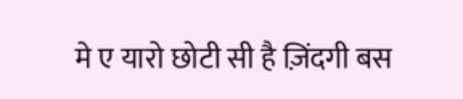मे ए यारो छोटी सी है ज़िंदगी बस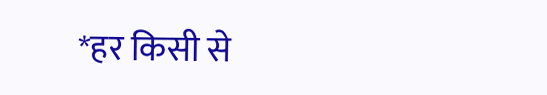*हर किसी से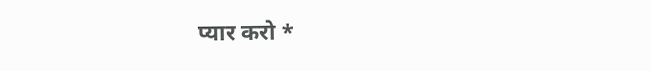प्यार करो *